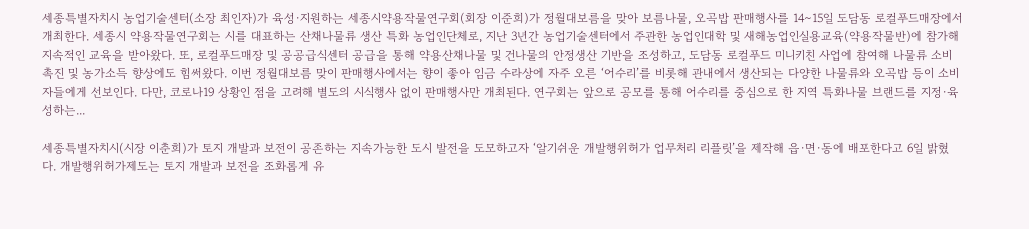세종특별자치시 농업기술센터(소장 최인자)가 육성·지원하는 세종시약용작물연구회(회장 이준희)가 정월대보름을 맞아 보름나물, 오곡밥 판매행사를 14∼15일 도담동 로컬푸드매장에서 개최한다. 세종시 약용작물연구회는 시를 대표하는 산채나물류 생산 특화 농업인단체로, 지난 3년간 농업기술센터에서 주관한 농업인대학 및 새해농업인실용교육(약용작물반)에 참가해 지속적인 교육을 받아왔다. 또, 로컬푸드매장 및 공공급식센터 공급을 통해 약용산채나물 및 건나물의 안정생산 기반을 조성하고, 도담동 로컬푸드 미니키친 사업에 참여해 나물류 소비촉진 및 농가소득 향상에도 힘써왔다. 이번 정월대보름 맞이 판매행사에서는 향이 좋아 임금 수라상에 자주 오른 ‘어수리’를 비롯해 관내에서 생산되는 다양한 나물류와 오곡밥 등이 소비자들에게 선보인다. 다만, 코로나19 상황인 점을 고려해 별도의 시식행사 없이 판매행사만 개최된다. 연구회는 앞으로 공모를 통해 어수리를 중심으로 한 지역 특화나물 브랜드를 지정·육성하는...

세종특별자치시(시장 이춘희)가 토지 개발과 보전이 공존하는 지속가능한 도시 발전을 도모하고자 ‘알기쉬운 개발행위허가 업무처리 리플릿’을 제작해 읍·면·동에 배포한다고 6일 밝혔다. 개발행위허가제도는 토지 개발과 보전을 조화롭게 유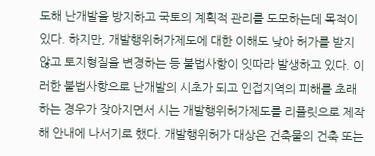도해 난개발을 방지하고 국토의 계획적 관리를 도모하는데 목적이 있다. 하지만, 개발행위허가제도에 대한 이해도 낮아 허가를 받지 않고 토지형질을 변경하는 등 불법사항이 잇따라 발생하고 있다. 이러한 불법사항으로 난개발의 시초가 되고 인접지역의 피해를 초래하는 경우가 잦아지면서 시는 개발행위허가제도를 리플릿으로 제작해 안내에 나서기로 했다. 개발행위허가 대상은 건축물의 건축 또는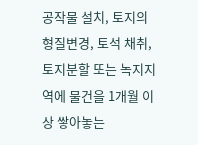공작물 설치, 토지의 형질변경, 토석 채취, 토지분할 또는 녹지지역에 물건을 1개월 이상 쌓아놓는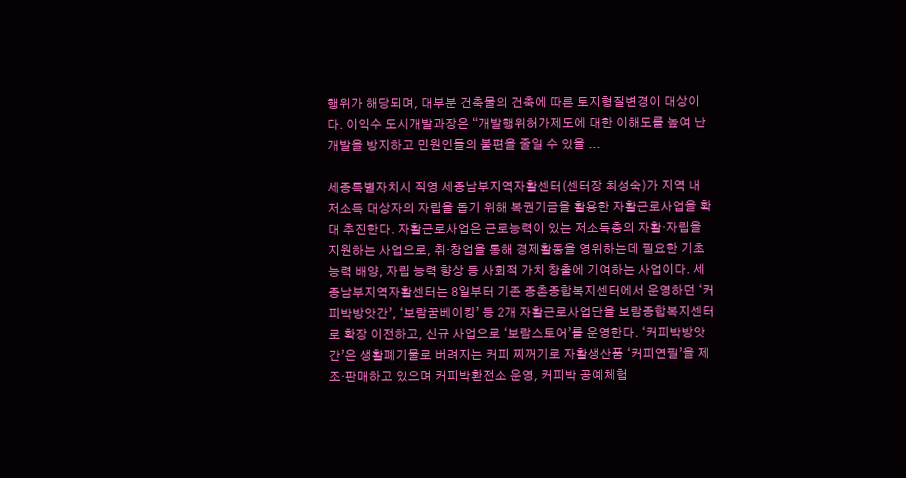행위가 해당되며, 대부분 건축물의 건축에 따른 토지형질변경이 대상이다. 이익수 도시개발과장은 “개발행위허가제도에 대한 이해도를 높여 난개발을 방지하고 민원인들의 불편을 줄일 수 있을 ...

세종특별자치시 직영 세종남부지역자활센터(센터장 최성숙)가 지역 내 저소득 대상자의 자립을 돕기 위해 복권기금을 활용한 자활근로사업을 확대 추진한다. 자활근로사업은 근로능력이 있는 저소득층의 자활·자립을 지원하는 사업으로, 취·창업을 통해 경제활동을 영위하는데 필요한 기초능력 배양, 자립 능력 향상 등 사회적 가치 창출에 기여하는 사업이다. 세종남부지역자활센터는 8일부터 기존 종촌종합복지센터에서 운영하던 ‘커피박방앗간’, ‘보람꿈베이킹’ 등 2개 자활근로사업단을 보람종합복지센터로 확장 이전하고, 신규 사업으로 ‘보람스토어’를 운영한다. ‘커피박방앗간’은 생활폐기물로 버려지는 커피 찌꺼기로 자활생산품 ‘커피연필’을 제조·판매하고 있으며 커피박환전소 운영, 커피박 공예체험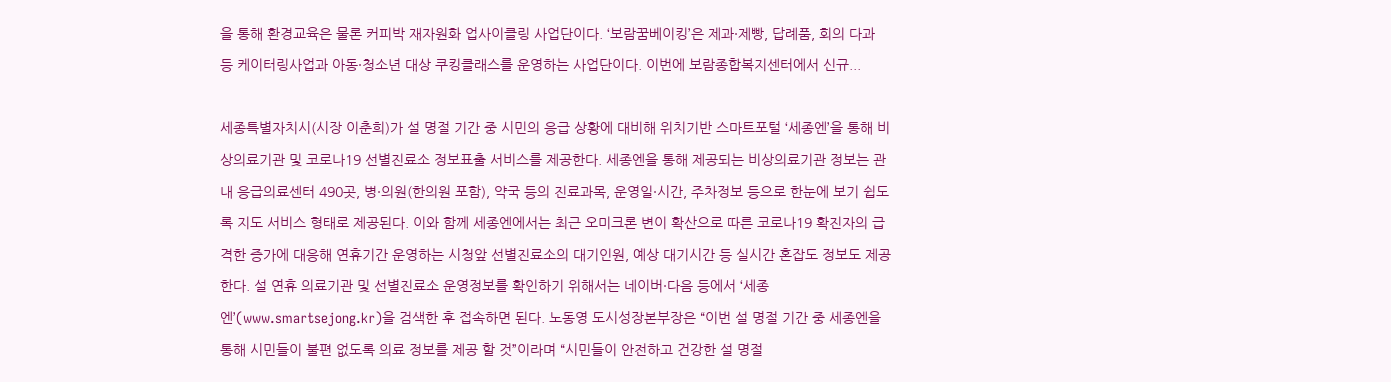을 통해 환경교육은 물론 커피박 재자원화 업사이클링 사업단이다. ‘보람꿈베이킹’은 제과·제빵, 답례품, 회의 다과 등 케이터링사업과 아동·청소년 대상 쿠킹클래스를 운영하는 사업단이다. 이번에 보람종합복지센터에서 신규...

세종특별자치시(시장 이춘희)가 설 명절 기간 중 시민의 응급 상황에 대비해 위치기반 스마트포털 ‘세종엔’을 통해 비상의료기관 및 코로나19 선별진료소 정보표출 서비스를 제공한다. 세종엔을 통해 제공되는 비상의료기관 정보는 관내 응급의료센터 490곳, 병·의원(한의원 포함), 약국 등의 진료과목, 운영일·시간, 주차정보 등으로 한눈에 보기 쉽도록 지도 서비스 형태로 제공된다. 이와 함께 세종엔에서는 최근 오미크론 변이 확산으로 따른 코로나19 확진자의 급격한 증가에 대응해 연휴기간 운영하는 시청앞 선별진료소의 대기인원, 예상 대기시간 등 실시간 혼잡도 정보도 제공한다. 설 연휴 의료기관 및 선별진료소 운영정보를 확인하기 위해서는 네이버·다음 등에서 ‘세종엔’(www.smartsejong.kr)을 검색한 후 접속하면 된다. 노동영 도시성장본부장은 “이번 설 명절 기간 중 세종엔을 통해 시민들이 불편 없도록 의료 정보를 제공 할 것”이라며 “시민들이 안전하고 건강한 설 명절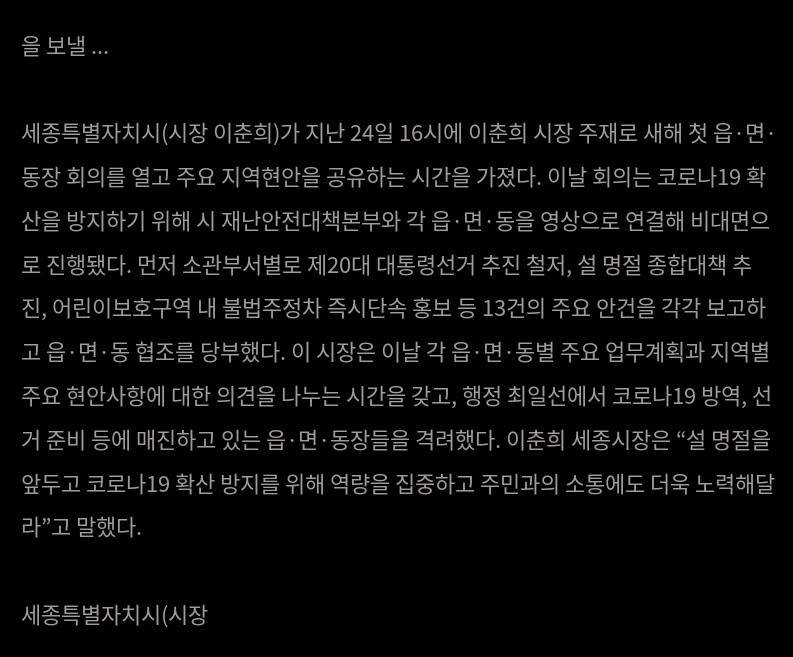을 보낼 ...

세종특별자치시(시장 이춘희)가 지난 24일 16시에 이춘희 시장 주재로 새해 첫 읍·면·동장 회의를 열고 주요 지역현안을 공유하는 시간을 가졌다. 이날 회의는 코로나19 확산을 방지하기 위해 시 재난안전대책본부와 각 읍·면·동을 영상으로 연결해 비대면으로 진행됐다. 먼저 소관부서별로 제20대 대통령선거 추진 철저, 설 명절 종합대책 추진, 어린이보호구역 내 불법주정차 즉시단속 홍보 등 13건의 주요 안건을 각각 보고하고 읍·면·동 협조를 당부했다. 이 시장은 이날 각 읍·면·동별 주요 업무계획과 지역별 주요 현안사항에 대한 의견을 나누는 시간을 갖고, 행정 최일선에서 코로나19 방역, 선거 준비 등에 매진하고 있는 읍·면·동장들을 격려했다. 이춘희 세종시장은 “설 명절을 앞두고 코로나19 확산 방지를 위해 역량을 집중하고 주민과의 소통에도 더욱 노력해달라”고 말했다.

세종특별자치시(시장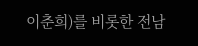이춘희)를 비롯한 전남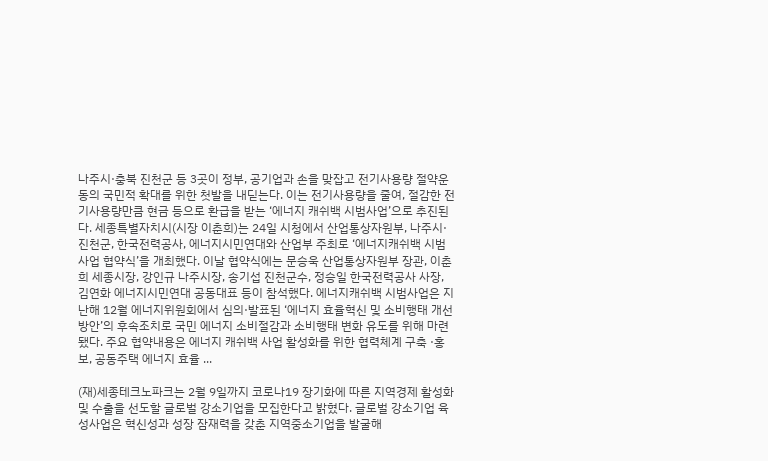나주시·충북 진천군 등 3곳이 정부, 공기업과 손을 맞잡고 전기사용량 절약운동의 국민적 확대를 위한 첫발을 내딛는다. 이는 전기사용량을 줄여, 절감한 전기사용량만큼 현금 등으로 환급을 받는 ‘에너지 캐쉬백 시범사업’으로 추진된다. 세종특별자치시(시장 이춘희)는 24일 시청에서 산업통상자원부, 나주시·진천군, 한국전력공사, 에너지시민연대와 산업부 주최로 ‘에너지캐쉬백 시범사업 협약식’을 개최했다. 이날 협약식에는 문승욱 산업통상자원부 장관, 이춘희 세종시장, 강인규 나주시장, 송기섭 진천군수, 정승일 한국전력공사 사장, 김연화 에너지시민연대 공동대표 등이 참석했다. 에너지캐쉬백 시범사업은 지난해 12월 에너지위원회에서 심의·발표된 ‘에너지 효율혁신 및 소비행태 개선방안’의 후속조치로 국민 에너지 소비절감과 소비행태 변화 유도를 위해 마련됐다. 주요 협약내용은 에너지 캐쉬백 사업 활성화를 위한 협력체계 구축 ·홍보, 공동주택 에너지 효율 ...

(재)세종테크노파크는 2월 9일까지 코로나19 장기화에 따른 지역경제 활성화 및 수출을 선도할 글로벌 강소기업을 모집한다고 밝혔다. 글로벌 강소기업 육성사업은 혁신성과 성장 잠재력을 갖춘 지역중소기업을 발굴해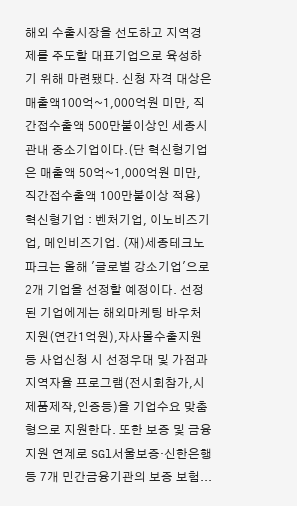해외 수출시장을 선도하고 지역경제를 주도할 대표기업으로 육성하기 위해 마련됐다. 신청 자격 대상은 매출액100억~1,000억원 미만, 직간접수출액 500만불이상인 세종시 관내 중소기업이다.(단 혁신형기업은 매출액 50억~1,000억원 미만, 직간접수출액 100만불이상 적용) 혁신형기업 : 벤처기업, 이노비즈기업, 메인비즈기업. (재)세종테크노파크는 올해 '글로벌 강소기업'으로 2개 기업을 선정할 예정이다. 선정된 기업에게는 해외마케팅 바우처 지원(연간1억원),자사몰수출지원 등 사업신청 시 선정우대 및 가점과 지역자율 프로그램(전시회참가,시제품제작,인증등)을 기업수요 맞춤형으로 지원한다. 또한 보증 및 금융지원 연계로 SGl서울보증·신한은행 등 7개 민간금융기관의 보증 보험...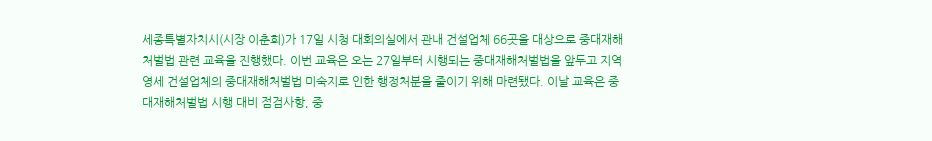세종특별자치시(시장 이춘희)가 17일 시청 대회의실에서 관내 건설업체 66곳을 대상으로 중대재해처벌법 관련 교육을 진행했다. 이번 교육은 오는 27일부터 시행되는 중대재해처벌법을 앞두고 지역 영세 건설업체의 중대재해처벌법 미숙지로 인한 행정처분을 줄이기 위해 마련됐다. 이날 교육은 중대재해처벌법 시행 대비 점검사항, 중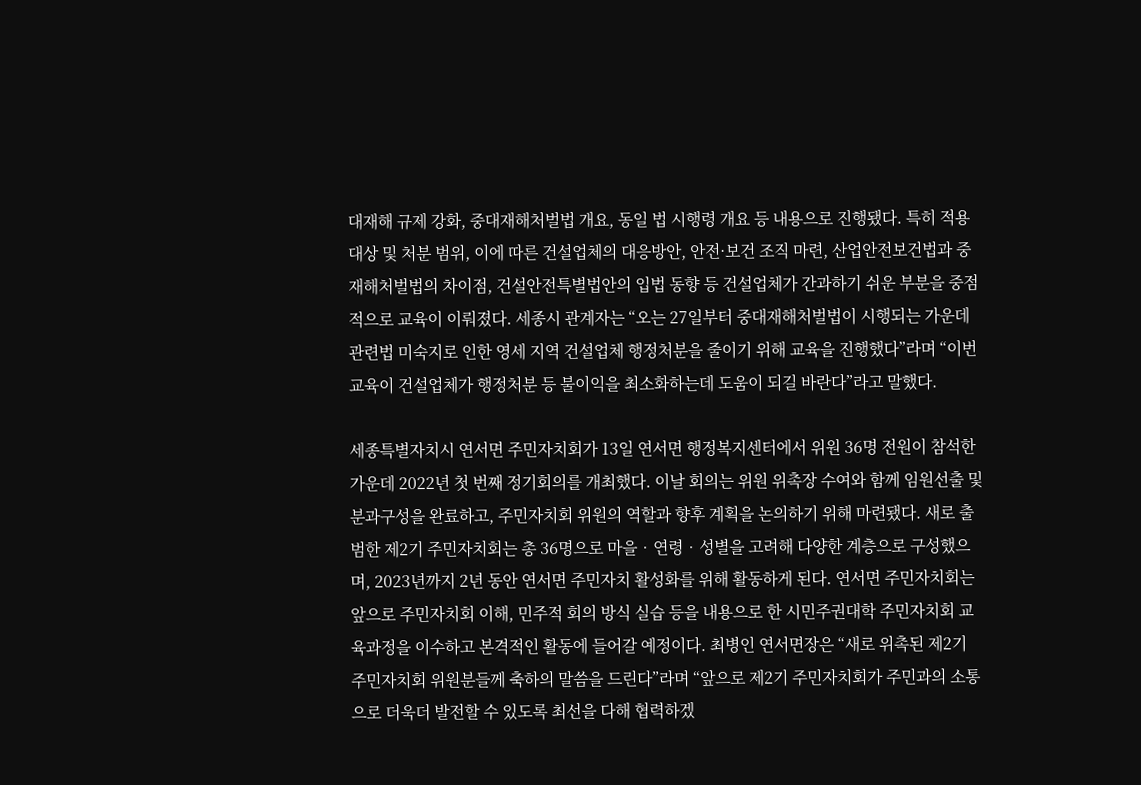대재해 규제 강화, 중대재해처벌법 개요, 동일 법 시행령 개요 등 내용으로 진행됐다. 특히 적용 대상 및 처분 범위, 이에 따른 건설업체의 대응방안, 안전·보건 조직 마련, 산업안전보건법과 중재해처벌법의 차이점, 건설안전특별법안의 입법 동향 등 건설업체가 간과하기 쉬운 부분을 중점적으로 교육이 이뤄졌다. 세종시 관계자는 “오는 27일부터 중대재해처벌법이 시행되는 가운데 관련법 미숙지로 인한 영세 지역 건설업체 행정처분을 줄이기 위해 교육을 진행했다”라며 “이번 교육이 건설업체가 행정처분 등 불이익을 최소화하는데 도움이 되길 바란다”라고 말했다.

세종특별자치시 연서면 주민자치회가 13일 연서면 행정복지센터에서 위원 36명 전원이 참석한 가운데 2022년 첫 번째 정기회의를 개최했다. 이날 회의는 위원 위촉장 수여와 함께 임원선출 및 분과구성을 완료하고, 주민자치회 위원의 역할과 향후 계획을 논의하기 위해 마련됐다. 새로 출범한 제2기 주민자치회는 총 36명으로 마을‧연령‧성별을 고려해 다양한 계층으로 구성했으며, 2023년까지 2년 동안 연서면 주민자치 활성화를 위해 활동하게 된다. 연서면 주민자치회는 앞으로 주민자치회 이해, 민주적 회의 방식 실습 등을 내용으로 한 시민주권대학 주민자치회 교육과정을 이수하고 본격적인 활동에 들어갈 예정이다. 최병인 연서면장은 “새로 위촉된 제2기 주민자치회 위원분들께 축하의 말씀을 드린다”라며 “앞으로 제2기 주민자치회가 주민과의 소통으로 더욱더 발전할 수 있도록 최선을 다해 협력하겠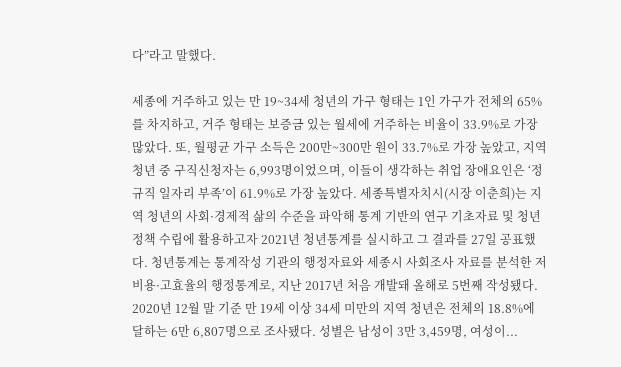다”라고 말했다.

세종에 거주하고 있는 만 19~34세 청년의 가구 형태는 1인 가구가 전체의 65%를 차지하고, 거주 형태는 보증금 있는 월세에 거주하는 비율이 33.9%로 가장 많았다. 또, 월평균 가구 소득은 200만~300만 원이 33.7%로 가장 높았고, 지역 청년 중 구직신청자는 6,993명이었으며, 이들이 생각하는 취업 장애요인은 ‘정규직 일자리 부족’이 61.9%로 가장 높았다. 세종특별자치시(시장 이춘희)는 지역 청년의 사회·경제적 삶의 수준을 파악해 통계 기반의 연구 기초자료 및 청년정책 수립에 활용하고자 2021년 청년통계를 실시하고 그 결과를 27일 공표했다. 청년통계는 통계작성 기관의 행정자료와 세종시 사회조사 자료를 분석한 저비용·고효율의 행정통계로, 지난 2017년 처음 개발돼 올해로 5번째 작성됐다. 2020년 12월 말 기준 만 19세 이상 34세 미만의 지역 청년은 전체의 18.8%에 달하는 6만 6,807명으로 조사됐다. 성별은 남성이 3만 3,459명, 여성이...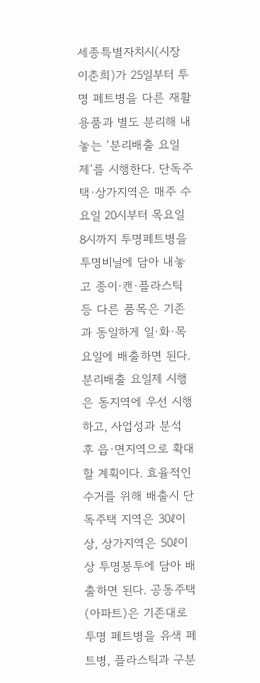세종특별자치시(시장 이춘희)가 25일부터 투명 페트병을 다른 재활용품과 별도 분리해 내놓는 ‘분리배출 요일제’를 시행한다. 단독주택·상가지역은 매주 수요일 20시부터 목요일 8시까지 투명페트병을 투명비닐에 담아 내놓고 종이·캔·플라스틱 등 다른 품목은 기존과 동일하게 일·화·목요일에 배출하면 된다. 분리배출 요일제 시행은 동지역에 우선 시행하고, 사업성과 분석 후 읍·면지역으로 확대할 계획이다. 효율적인 수거를 위해 배출시 단독주택 지역은 30ℓ이상, 상가지역은 50ℓ이상 투명봉투에 담아 배출하면 된다. 공동주택(아파트)은 기존대로 투명 페트병을 유색 페트병, 플라스틱과 구분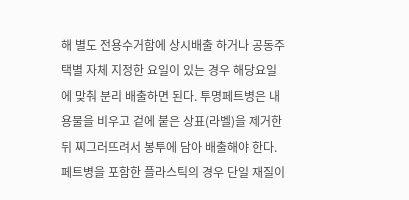해 별도 전용수거함에 상시배출 하거나 공동주택별 자체 지정한 요일이 있는 경우 해당요일에 맞춰 분리 배출하면 된다. 투명페트병은 내용물을 비우고 겉에 붙은 상표(라벨)을 제거한 뒤 찌그러뜨려서 봉투에 담아 배출해야 한다. 페트병을 포함한 플라스틱의 경우 단일 재질이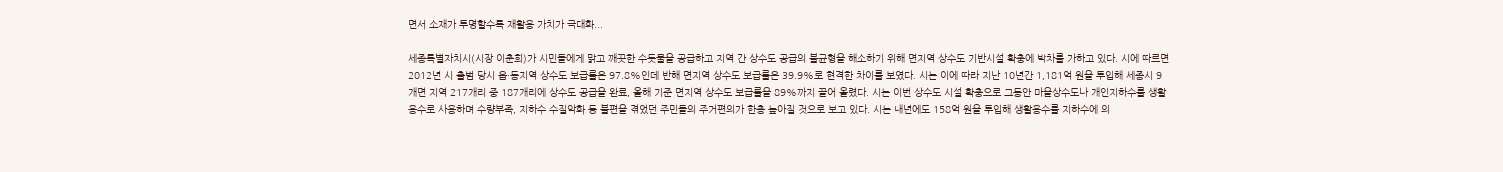면서 소재가 투명할수록 재활용 가치가 극대화...

세종특별자치시(시장 이춘희)가 시민들에게 맑고 깨끗한 수돗물을 공급하고 지역 간 상수도 공급의 불균형을 해소하기 위해 면지역 상수도 기반시설 확충에 박차를 가하고 있다. 시에 따르면 2012년 시 출범 당시 읍·동지역 상수도 보급률은 97.8%인데 반해 면지역 상수도 보급률은 39.9%로 현격한 차이를 보였다. 시는 이에 따라 지난 10년간 1,181억 원을 투입해 세종시 9개면 지역 217개리 중 187개리에 상수도 공급을 완료, 올해 기준 면지역 상수도 보급률을 89%까지 끌어 올렸다. 시는 이번 상수도 시설 확충으로 그동안 마을상수도나 개인지하수를 생활용수로 사용하며 수량부족, 지하수 수질악화 등 불편을 겪었던 주민들의 주거편의가 한층 높아질 것으로 보고 있다. 시는 내년에도 158억 원을 투입해 생활용수를 지하수에 의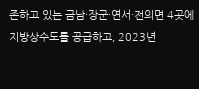존하고 있는 금남·장군·연서·전의면 4곳에 지방상수도를 공급하고, 2023년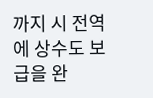까지 시 전역에 상수도 보급을 완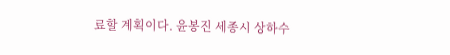료할 계획이다. 윤봉진 세종시 상하수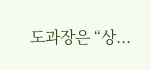도과장은 “상...